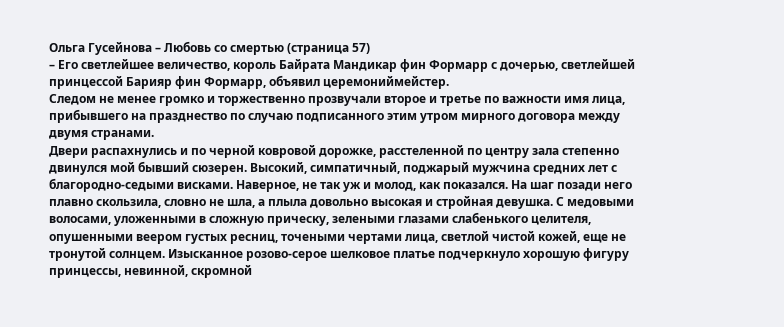Ольга Гусейнова – Любовь со смертью (страница 57)
– Его светлейшее величество, король Байрата Мандикар фин Формарр с дочерью, светлейшей принцессой Барияр фин Формарр, объявил церемониймейстер.
Следом не менее громко и торжественно прозвучали второе и третье по важности имя лица, прибывшего на празднество по случаю подписанного этим утром мирного договора между двумя странами.
Двери распахнулись и по черной ковровой дорожке, расстеленной по центру зала степенно двинулся мой бывший сюзерен. Высокий, симпатичный, поджарый мужчина средних лет с благородно-седыми висками. Наверное, не так уж и молод, как показался. На шаг позади него плавно скользила, словно не шла, а плыла довольно высокая и стройная девушка. С медовыми волосами, уложенными в сложную прическу, зелеными глазами слабенького целителя, опушенными веером густых ресниц, точеными чертами лица, светлой чистой кожей, еще не тронутой солнцем. Изысканное розово-серое шелковое платье подчеркнуло хорошую фигуру принцессы, невинной, скромной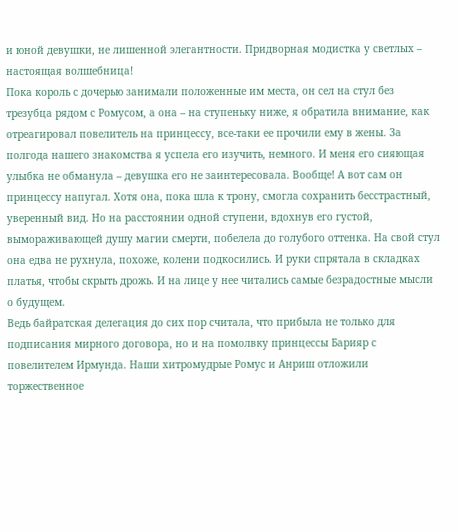и юной девушки, не лишенной элегантности. Придворная модистка у светлых – настоящая волшебница!
Пока король с дочерью занимали положенные им места, он сел на стул без трезубца рядом с Ромусом, а она – на ступеньку ниже, я обратила внимание, как отреагировал повелитель на принцессу, все-таки ее прочили ему в жены. За полгода нашего знакомства я успела его изучить, немного. И меня его сияющая улыбка не обманула – девушка его не заинтересовала. Вообще! А вот сам он принцессу напугал. Хотя она, пока шла к трону, смогла сохранить бесстрастный, уверенный вид. Но на расстоянии одной ступени, вдохнув его густой, вымораживающей душу магии смерти, побелела до голубого оттенка. На свой стул она едва не рухнула, похоже, колени подкосились. И руки спрятала в складках платья, чтобы скрыть дрожь. И на лице у нее читались самые безрадостные мысли о будущем.
Ведь байратская делегация до сих пор считала, что прибыла не только для подписания мирного договора, но и на помолвку принцессы Барияр с повелителем Ирмунда. Наши хитромудрые Ромус и Анриш отложили торжественное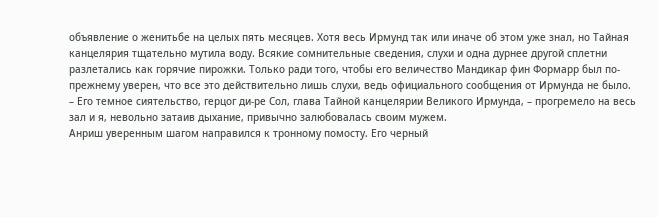объявление о женитьбе на целых пять месяцев. Хотя весь Ирмунд так или иначе об этом уже знал, но Тайная канцелярия тщательно мутила воду. Всякие сомнительные сведения, слухи и одна дурнее другой сплетни разлетались как горячие пирожки. Только ради того, чтобы его величество Мандикар фин Формарр был по-прежнему уверен, что все это действительно лишь слухи, ведь официального сообщения от Ирмунда не было.
– Его темное сиятельство, герцог ди-ре Сол, глава Тайной канцелярии Великого Ирмунда, – прогремело на весь зал и я, невольно затаив дыхание, привычно залюбовалась своим мужем.
Анриш уверенным шагом направился к тронному помосту. Его черный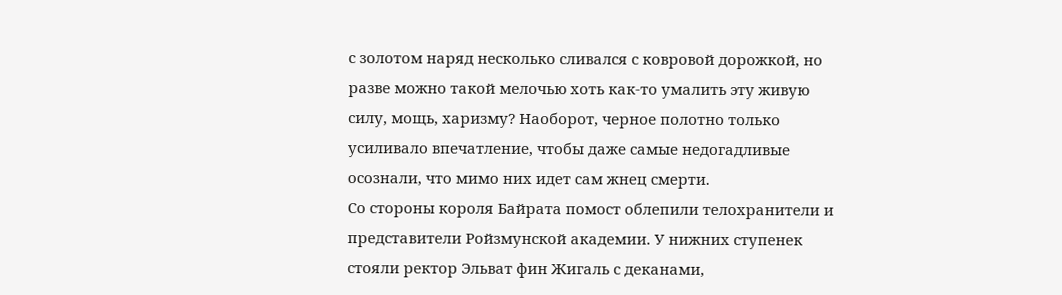с золотом наряд несколько сливался с ковровой дорожкой, но разве можно такой мелочью хоть как-то умалить эту живую силу, мощь, харизму? Наоборот, черное полотно только усиливало впечатление, чтобы даже самые недогадливые осознали, что мимо них идет сам жнец смерти.
Со стороны короля Байрата помост облепили телохранители и представители Ройзмунской академии. У нижних ступенек стояли ректор Эльват фин Жигаль с деканами,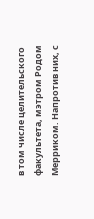в том числе целительского факультета, мэтром Родом Мерриком. Напротив них, с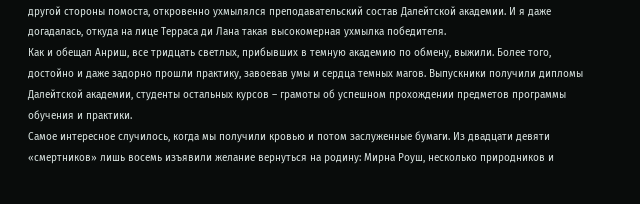другой стороны помоста, откровенно ухмылялся преподавательский состав Далейтской академии. И я даже догадалась, откуда на лице Терраса ди Лана такая высокомерная ухмылка победителя.
Как и обещал Анриш, все тридцать светлых, прибывших в темную академию по обмену, выжили. Более того, достойно и даже задорно прошли практику, завоевав умы и сердца темных магов. Выпускники получили дипломы Далейтской академии, студенты остальных курсов – грамоты об успешном прохождении предметов программы обучения и практики.
Самое интересное случилось, когда мы получили кровью и потом заслуженные бумаги. Из двадцати девяти «смертников» лишь восемь изъявили желание вернуться на родину: Мирна Роуш, несколько природников и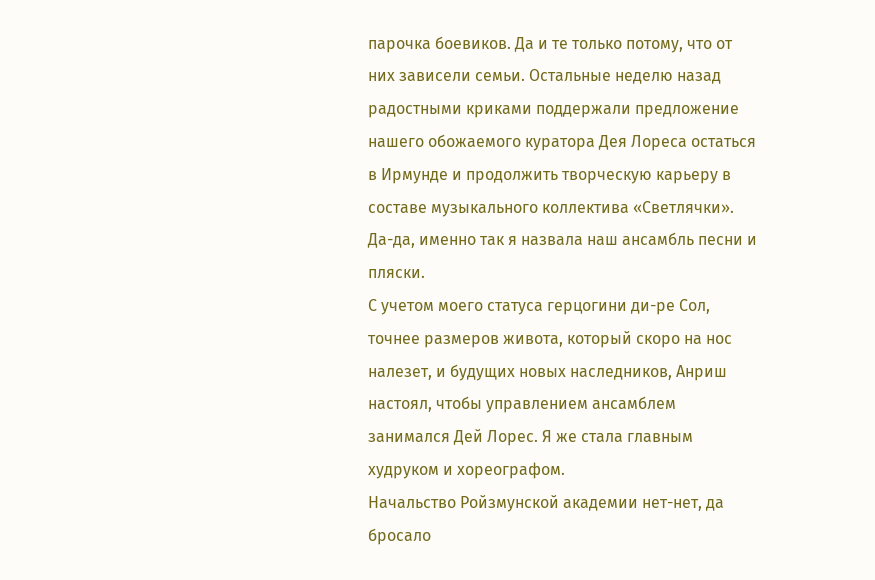парочка боевиков. Да и те только потому, что от них зависели семьи. Остальные неделю назад радостными криками поддержали предложение нашего обожаемого куратора Дея Лореса остаться в Ирмунде и продолжить творческую карьеру в составе музыкального коллектива «Светлячки». Да-да, именно так я назвала наш ансамбль песни и пляски.
С учетом моего статуса герцогини ди-ре Сол, точнее размеров живота, который скоро на нос налезет, и будущих новых наследников, Анриш настоял, чтобы управлением ансамблем занимался Дей Лорес. Я же стала главным худруком и хореографом.
Начальство Ройзмунской академии нет-нет, да бросало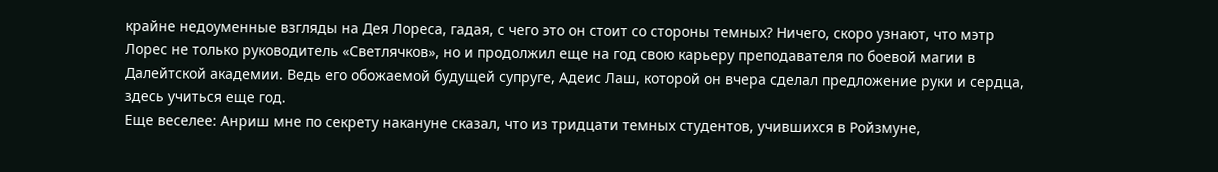крайне недоуменные взгляды на Дея Лореса, гадая, с чего это он стоит со стороны темных? Ничего, скоро узнают, что мэтр Лорес не только руководитель «Светлячков», но и продолжил еще на год свою карьеру преподавателя по боевой магии в Далейтской академии. Ведь его обожаемой будущей супруге, Адеис Лаш, которой он вчера сделал предложение руки и сердца, здесь учиться еще год.
Еще веселее: Анриш мне по секрету накануне сказал, что из тридцати темных студентов, учившихся в Ройзмуне,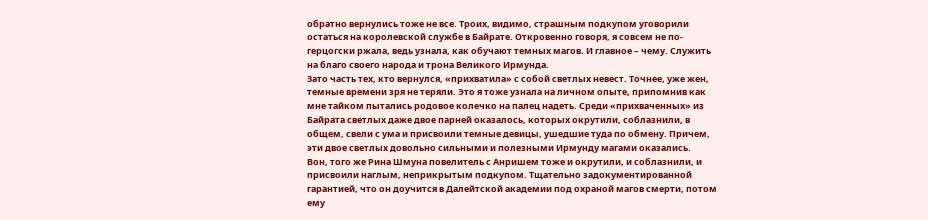обратно вернулись тоже не все. Троих, видимо, страшным подкупом уговорили остаться на королевской службе в Байрате. Откровенно говоря, я совсем не по-герцогски ржала, ведь узнала, как обучают темных магов. И главное – чему. Служить на благо своего народа и трона Великого Ирмунда.
Зато часть тех, кто вернулся, «прихватила» с собой светлых невест. Точнее, уже жен, темные времени зря не теряли. Это я тоже узнала на личном опыте, припомнив как мне тайком пытались родовое колечко на палец надеть. Среди «прихваченных» из Байрата светлых даже двое парней оказалось, которых окрутили, соблазнили, в общем, свели с ума и присвоили темные девицы, ушедшие туда по обмену. Причем, эти двое светлых довольно сильными и полезными Ирмунду магами оказались.
Вон, того же Рина Шмуна повелитель с Анришем тоже и окрутили, и соблазнили, и присвоили наглым, неприкрытым подкупом. Тщательно задокументированной гарантией, что он доучится в Далейтской академии под охраной магов смерти, потом ему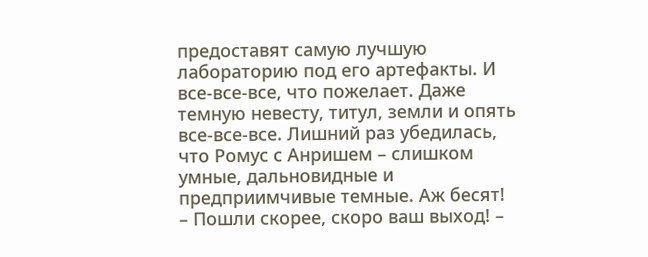предоставят самую лучшую лабораторию под его артефакты. И все-все-все, что пожелает. Даже темную невесту, титул, земли и опять все-все-все. Лишний раз убедилась, что Ромус с Анришем – слишком умные, дальновидные и предприимчивые темные. Аж бесят!
– Пошли скорее, скоро ваш выход! –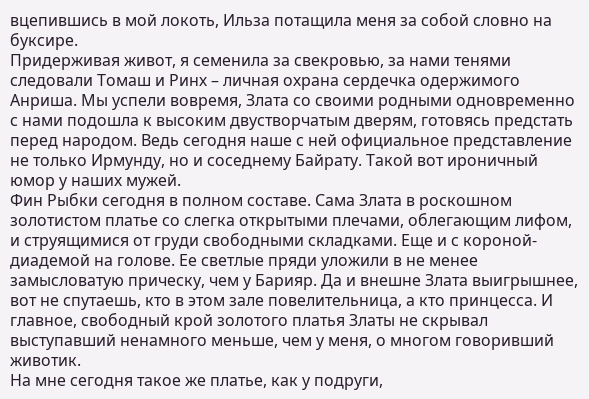вцепившись в мой локоть, Ильза потащила меня за собой словно на буксире.
Придерживая живот, я семенила за свекровью, за нами тенями следовали Томаш и Ринх – личная охрана сердечка одержимого Анриша. Мы успели вовремя, Злата со своими родными одновременно с нами подошла к высоким двустворчатым дверям, готовясь предстать перед народом. Ведь сегодня наше с ней официальное представление не только Ирмунду, но и соседнему Байрату. Такой вот ироничный юмор у наших мужей.
Фин Рыбки сегодня в полном составе. Сама Злата в роскошном золотистом платье со слегка открытыми плечами, облегающим лифом, и струящимися от груди свободными складками. Еще и с короной-диадемой на голове. Ее светлые пряди уложили в не менее замысловатую прическу, чем у Барияр. Да и внешне Злата выигрышнее, вот не спутаешь, кто в этом зале повелительница, а кто принцесса. И главное, свободный крой золотого платья Златы не скрывал выступавший ненамного меньше, чем у меня, о многом говоривший животик.
На мне сегодня такое же платье, как у подруги,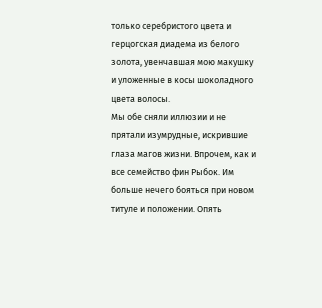только серебристого цвета и герцогская диадема из белого золота, увенчавшая мою макушку и уложенные в косы шоколадного цвета волосы.
Мы обе сняли иллюзии и не прятали изумрудные, искрившие глаза магов жизни. Впрочем, как и все семейство фин Рыбок. Им больше нечего бояться при новом титуле и положении. Опять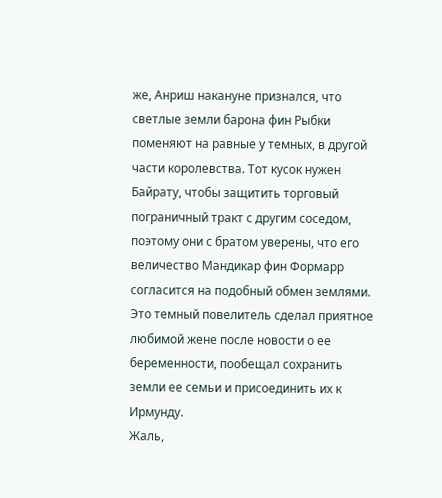же, Анриш накануне признался, что светлые земли барона фин Рыбки поменяют на равные у темных, в другой части королевства. Тот кусок нужен Байрату, чтобы защитить торговый пограничный тракт с другим соседом, поэтому они с братом уверены, что его величество Мандикар фин Формарр согласится на подобный обмен землями. Это темный повелитель сделал приятное любимой жене после новости о ее беременности, пообещал сохранить земли ее семьи и присоединить их к Ирмунду.
Жаль,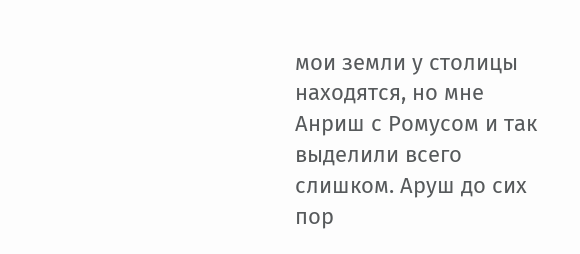мои земли у столицы находятся, но мне Анриш с Ромусом и так выделили всего слишком. Аруш до сих пор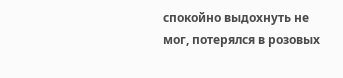спокойно выдохнуть не мог, потерялся в розовых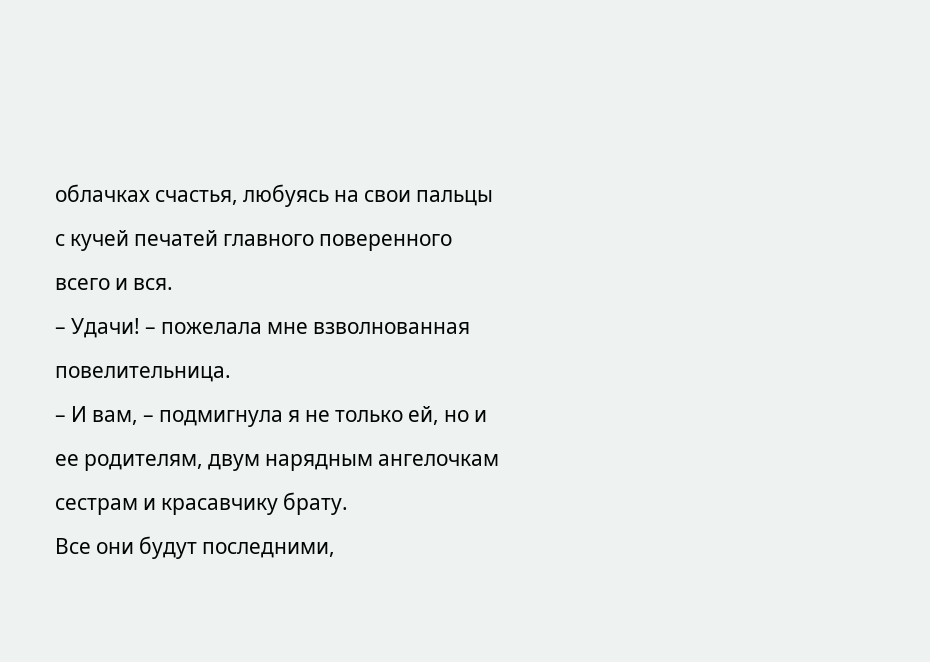облачках счастья, любуясь на свои пальцы с кучей печатей главного поверенного всего и вся.
– Удачи! – пожелала мне взволнованная повелительница.
– И вам, – подмигнула я не только ей, но и ее родителям, двум нарядным ангелочкам сестрам и красавчику брату.
Все они будут последними,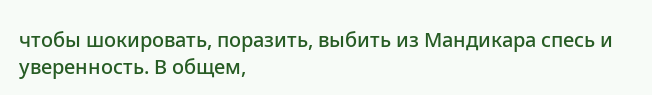чтобы шокировать, поразить, выбить из Мандикара спесь и уверенность. В общем,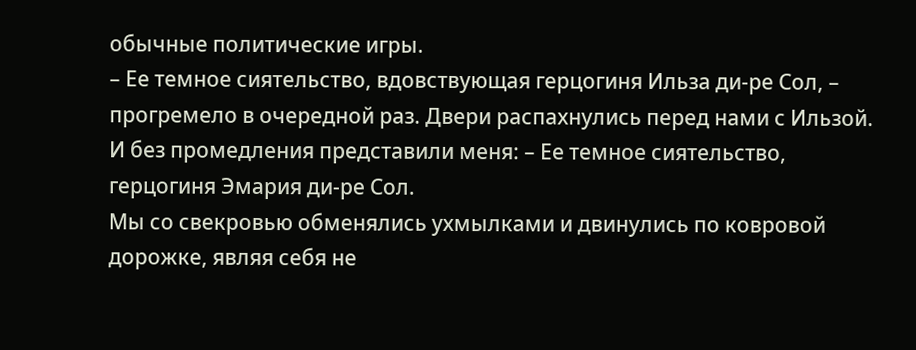обычные политические игры.
– Ее темное сиятельство, вдовствующая герцогиня Ильза ди-ре Сол, – прогремело в очередной раз. Двери распахнулись перед нами с Ильзой. И без промедления представили меня: – Ее темное сиятельство, герцогиня Эмария ди-ре Сол.
Мы со свекровью обменялись ухмылками и двинулись по ковровой дорожке, являя себя не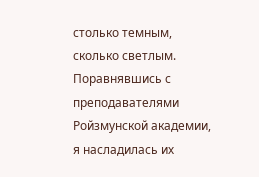столько темным, сколько светлым. Поравнявшись с преподавателями Ройзмунской академии, я насладилась их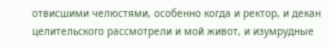отвисшими челюстями, особенно когда и ректор, и декан целительского рассмотрели и мой живот, и изумрудные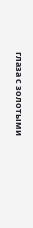глаза с золотыми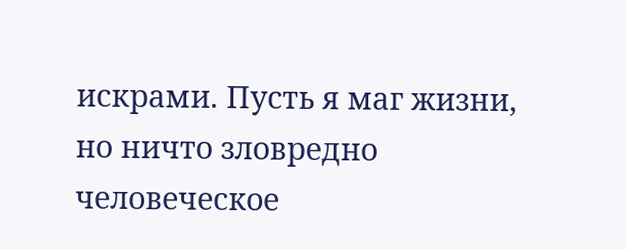искрами. Пусть я маг жизни, но ничто зловредно человеческое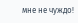мне не чуждо!